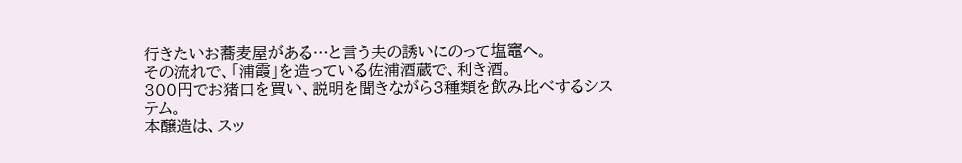行きたいお蕎麦屋がある…と言う夫の誘いにのって塩竈へ。
その流れで、「浦霞」を造っている佐浦酒蔵で、利き酒。
300円でお猪口を買い、説明を聞きながら3種類を飲み比べするシステム。
本醸造は、スッ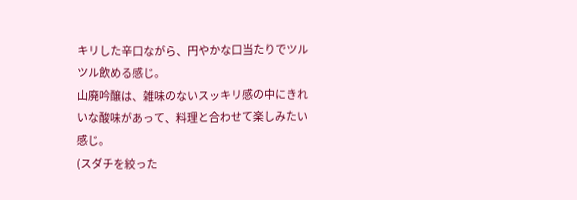キリした辛口ながら、円やかな口当たりでツルツル飲める感じ。
山廃吟醸は、雑味のないスッキリ感の中にきれいな酸味があって、料理と合わせて楽しみたい感じ。
(スダチを絞った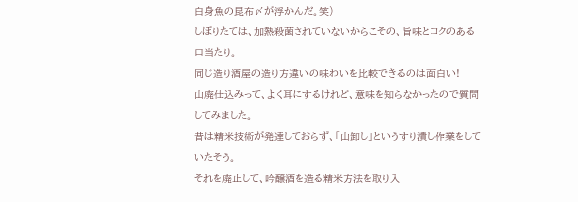白身魚の昆布〆が浮かんだ。笑)
しぼりたては、加熱殺菌されていないからこその、旨味とコクのある口当たり。
同じ造り酒屋の造り方違いの味わいを比較できるのは面白い!
山廃仕込みって、よく耳にするけれど、意味を知らなかったので質問してみました。
昔は精米技術が発達しておらず、「山卸し」というすり潰し作業をしていたそう。
それを廃止して、吟醸酒を造る精米方法を取り入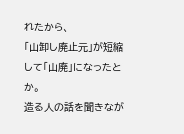れたから、
「山卸し廃止元」が短縮して「山廃」になったとか。
造る人の話を聞きなが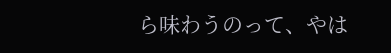ら味わうのって、やは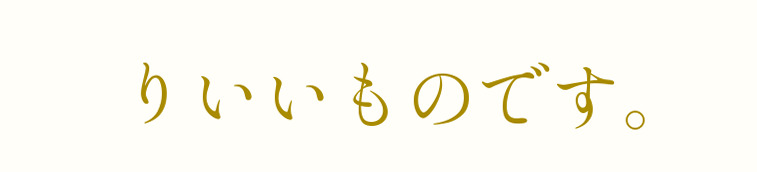りいいものです。